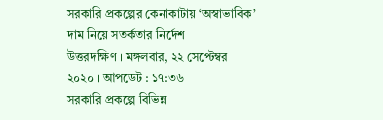সরকারি প্রকল্পের কেনাকাটায় ‘অস্বাভাবিক’ দাম নিয়ে সতর্কতার নির্দেশ
উত্তরদক্ষিণ । মঙ্গলবার, ২২ সেপ্টেম্বর ২০২০ । আপডেট : ১৭:৩৬
সরকারি প্রকল্পে বিভিন্ন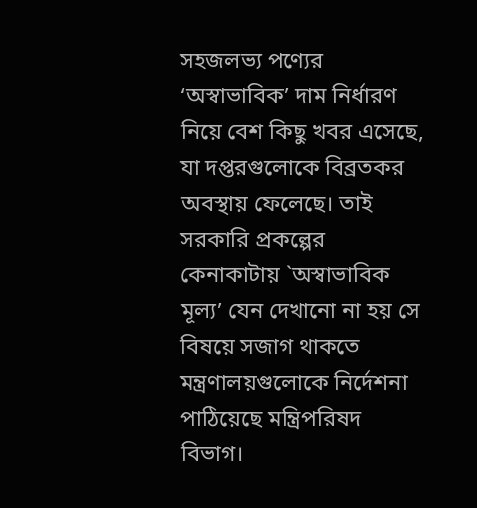সহজলভ্য পণ্যের ‘অস্বাভাবিক’ দাম নির্ধারণ নিয়ে বেশ কিছু খবর এসেছে, যা দপ্তরগুলোকে বিব্রতকর অবস্থায় ফেলেছে। তাই সরকারি প্রকল্পের কেনাকাটায় `অস্বাভাবিক মূল্য’ যেন দেখানো না হয় সে বিষয়ে সজাগ থাকতে মন্ত্রণালয়গুলোকে নির্দেশনা পাঠিয়েছে মন্ত্রিপরিষদ বিভাগ।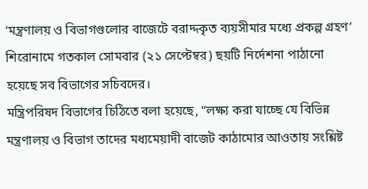‘মন্ত্রণালয় ও বিভাগগুলোর বাজেটে বরাদ্দকৃত ব্যয়সীমার মধ্যে প্রকল্প গ্রহণ’ শিরোনামে গতকাল সোমবার (২১ সেপ্টেম্বর) ছয়টি নির্দেশনা পাঠানো হয়েছে সব বিভাগের সচিবদের।
মন্ত্রিপরিষদ বিভাগের চিঠিতে বলা হয়েছে, “লক্ষ্য করা যাচ্ছে যে বিভিন্ন মন্ত্রণালয় ও বিভাগ তাদের মধ্যমেয়াদী বাজেট কাঠামোর আওতায় সংশ্লিষ্ট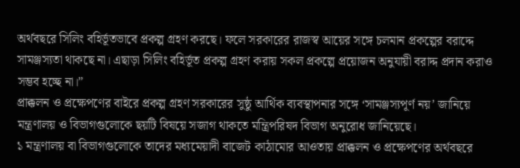অর্থবছরে সিলিং বহির্ভূতভাবে প্রকল্প গ্রহণ করছে। ফলে সরকারের রাজস্ব আয়ের সঙ্গে চলমান প্রকল্পের বরাদ্দে সামঞ্জস্যতা থাকছে না। এছাড়া সিলিং বহির্ভূত প্রকল্প গ্রহণ করায় সকল প্রকল্পে প্রয়োজন অনুযায়ী বরাদ্দ প্রদান করাও সম্ভব হচ্ছে না।”
প্রাক্কলন ও প্রক্ষেপণের বাইরে প্রকল্প গ্রহণ সরকারের সুষ্ঠু আর্থিক ব্যবস্থাপনার সঙ্গে ‘সামঞ্জস্যপূর্ণ নয়’ জানিয়ে মন্ত্রণালয় ও বিভাগগুলোকে ছয়টি বিষয়ে সজাগ থাকতে মন্ত্রিপরিষদ বিভাগ অনুরোধ জানিয়েছে।
১ মন্ত্রণালয় বা বিভাগগুলোকে তাদের মধ্যমেয়াদী বাজেট কাঠামোর আওতায় প্রাক্কলন ও প্রক্ষেপণের অর্থবছরে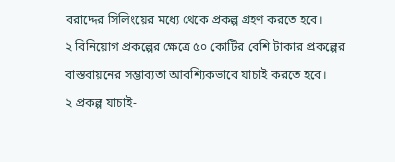বরাদ্দের সিলিংয়ের মধ্যে থেকে প্রকল্প গ্রহণ করতে হবে।
২ বিনিয়োগ প্রকল্পের ক্ষেত্রে ৫০ কোটির বেশি টাকার প্রকল্পের বাস্তবায়নের সম্ভাব্যতা আবশ্যিকভাবে যাচাই করতে হবে।
২ প্রকল্প যাচাই-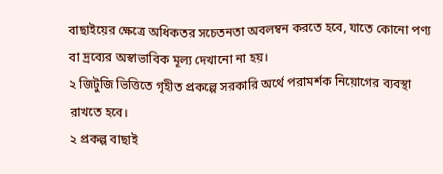বাছাইয়ের ক্ষেত্রে অধিকতর সচেতনতা অবলম্বন করতে হবে, যাতে কোনো পণ্য বা দ্রব্যের অস্বাভাবিক মূল্য দেখানো না হয়।
২ জিটুজি ভিত্তিতে গৃহীত প্রকল্পে সরকারি অর্থে পরামর্শক নিয়োগের ব্যবস্থা রাখতে হবে।
২ প্রকল্প বাছাই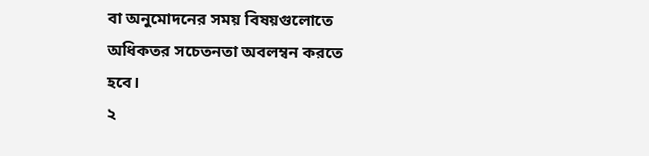বা অনুমোদনের সময় বিষয়গুলোতে অধিকতর সচেতনতা অবলম্বন করতে হবে।
২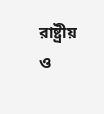রাষ্ট্রীয় ও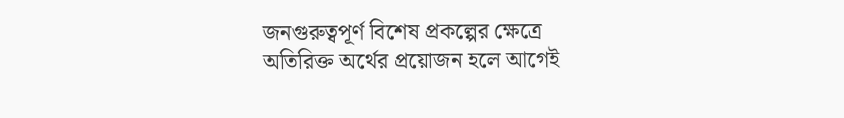জনগুরুত্বপূর্ণ বিশেষ প্রকল্পের ক্ষেত্রে অতিরিক্ত অর্থের প্রয়োজন হলে আগেই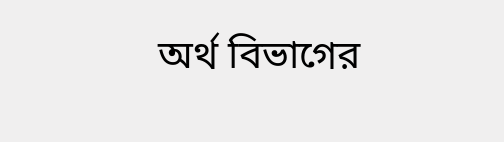অর্থ বিভাগের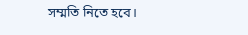সম্মতি নিতে হবে।